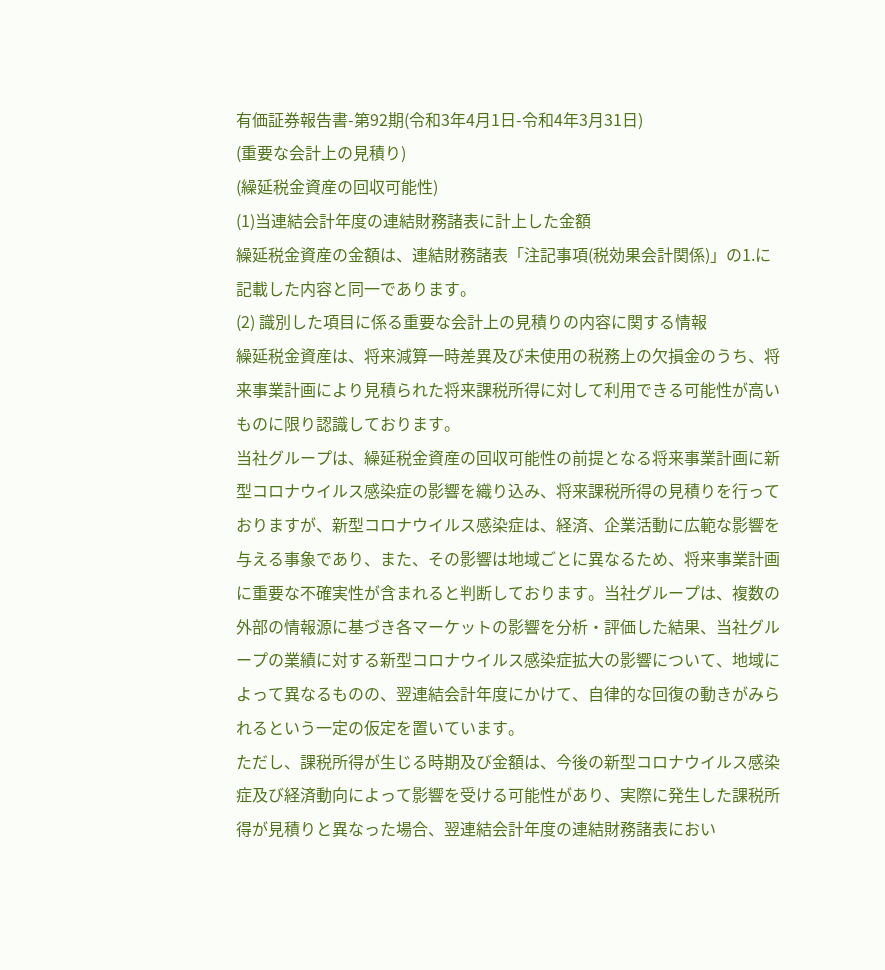有価証券報告書-第92期(令和3年4月1日-令和4年3月31日)
(重要な会計上の見積り)
(繰延税金資産の回収可能性)
(1)当連結会計年度の連結財務諸表に計上した金額
繰延税金資産の金額は、連結財務諸表「注記事項(税効果会計関係)」の1.に記載した内容と同一であります。
(2) 識別した項目に係る重要な会計上の見積りの内容に関する情報
繰延税金資産は、将来減算一時差異及び未使用の税務上の欠損金のうち、将来事業計画により見積られた将来課税所得に対して利用できる可能性が高いものに限り認識しております。
当社グループは、繰延税金資産の回収可能性の前提となる将来事業計画に新型コロナウイルス感染症の影響を織り込み、将来課税所得の見積りを行っておりますが、新型コロナウイルス感染症は、経済、企業活動に広範な影響を与える事象であり、また、その影響は地域ごとに異なるため、将来事業計画に重要な不確実性が含まれると判断しております。当社グループは、複数の外部の情報源に基づき各マーケットの影響を分析・評価した結果、当社グループの業績に対する新型コロナウイルス感染症拡大の影響について、地域によって異なるものの、翌連結会計年度にかけて、自律的な回復の動きがみられるという一定の仮定を置いています。
ただし、課税所得が生じる時期及び金額は、今後の新型コロナウイルス感染症及び経済動向によって影響を受ける可能性があり、実際に発生した課税所得が見積りと異なった場合、翌連結会計年度の連結財務諸表におい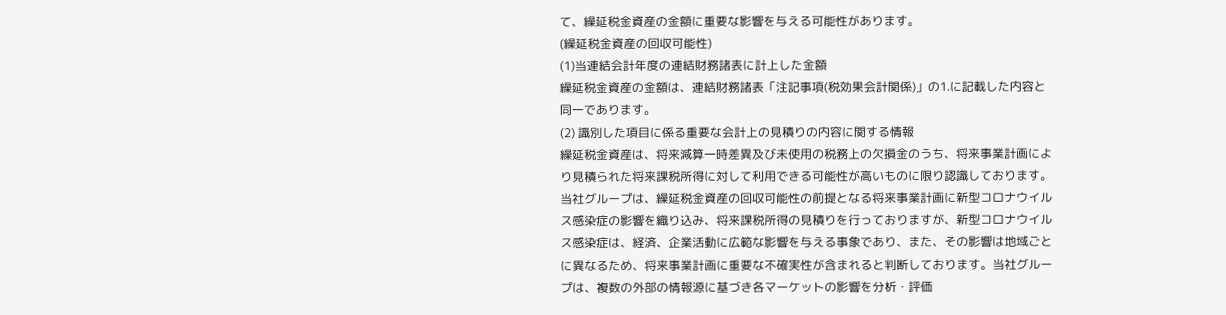て、繰延税金資産の金額に重要な影響を与える可能性があります。
(繰延税金資産の回収可能性)
(1)当連結会計年度の連結財務諸表に計上した金額
繰延税金資産の金額は、連結財務諸表「注記事項(税効果会計関係)」の1.に記載した内容と同一であります。
(2) 識別した項目に係る重要な会計上の見積りの内容に関する情報
繰延税金資産は、将来減算一時差異及び未使用の税務上の欠損金のうち、将来事業計画により見積られた将来課税所得に対して利用できる可能性が高いものに限り認識しております。
当社グループは、繰延税金資産の回収可能性の前提となる将来事業計画に新型コロナウイルス感染症の影響を織り込み、将来課税所得の見積りを行っておりますが、新型コロナウイルス感染症は、経済、企業活動に広範な影響を与える事象であり、また、その影響は地域ごとに異なるため、将来事業計画に重要な不確実性が含まれると判断しております。当社グループは、複数の外部の情報源に基づき各マーケットの影響を分析・評価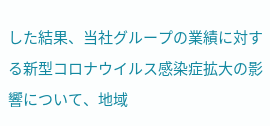した結果、当社グループの業績に対する新型コロナウイルス感染症拡大の影響について、地域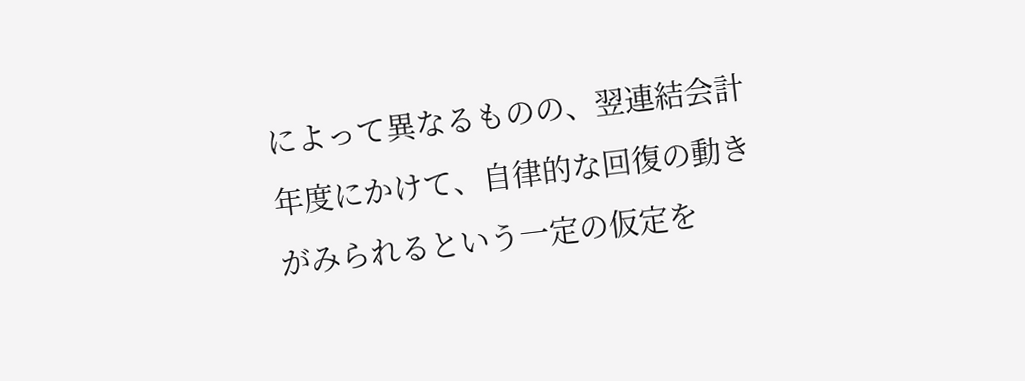によって異なるものの、翌連結会計年度にかけて、自律的な回復の動きがみられるという一定の仮定を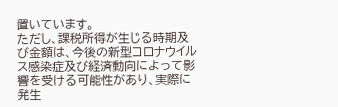置いています。
ただし、課税所得が生じる時期及び金額は、今後の新型コロナウイルス感染症及び経済動向によって影響を受ける可能性があり、実際に発生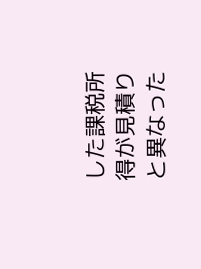した課税所得が見積りと異なった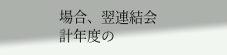場合、翌連結会計年度の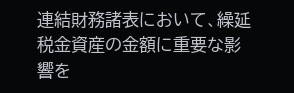連結財務諸表において、繰延税金資産の金額に重要な影響を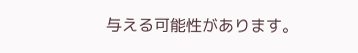与える可能性があります。